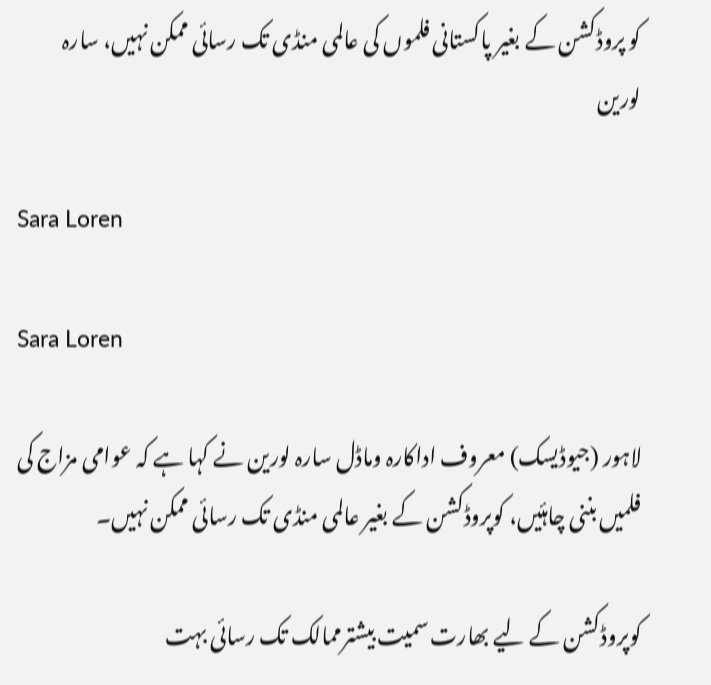کو پروڈکشن کے بغیر پاکستانی فلموں کی عالمی منڈی تک رسائی ممکن نہیں، سارہ لورین

Sara Loren

Sara Loren

لاہور (جیوڈیسک) معروف اداکارہ وماڈل سارہ لورین نے کہا ہے کہ عوامی مزاج کی فلمیں بننی چاہئیں، کوپروڈکشن کے بغیر عالمی منڈی تک رسائی ممکن نہیں۔

کوپروڈکشن کے لیے بھارت سمیت بیشترممالک تک رسائی بہت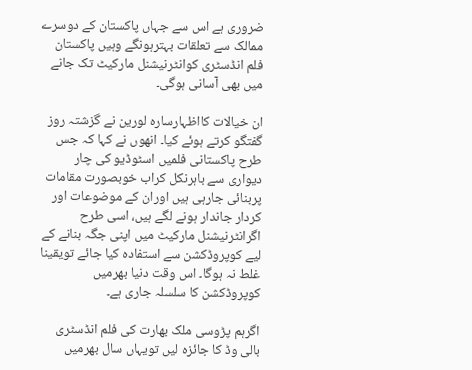ضروری ہے اس سے جہاں پاکستان کے دوسرے ممالک سے تعلقات بہترہونگے وہیں پاکستان فلم انڈسٹری کوانٹرنیشنل مارکیٹ تک جانے میں بھی آسانی ہوگی۔

ان خیالات کااظہارسارہ لورین نے گزشتہ روز گفتگو کرتے ہوئے کیا۔ انھوں نے کہا کہ جس طرح پاکستانی فلمیں اسٹوڈیو کی چار دیواری سے باہرنکل کراب خوبصورت مقامات پربنائی جارہی ہیں اوران کے موضوعات اور کردار جاندار ہونے لگے ہیں، اسی طرح اگرانٹرنیشنل مارکیٹ میں اپنی جگہ بنانے کے لیے کوپروڈکشن سے استفادہ کیا جائے تویقینا غلط نہ ہوگا۔ اس وقت دنیا بھرمیں کوپروڈکشن کا سلسلہ جاری ہے۔

اگرہم پڑوسی ملک بھارت کی فلم انڈسٹری بالی وڈ کا جائزہ لیں تویہاں سال بھرمیں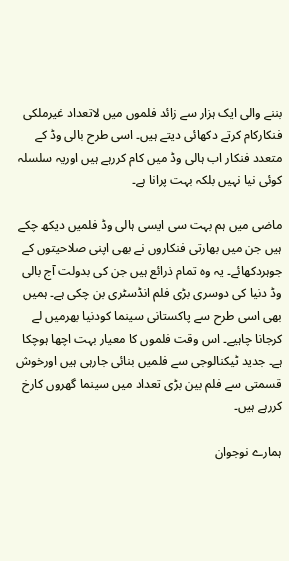بننے والی ایک ہزار سے زائد فلموں میں لاتعداد غیرملکی فنکارکام کرتے دکھائی دیتے ہیں۔ اسی طرح بالی وڈ کے متعدد فنکار اب ہالی وڈ میں کام کررہے ہیں اوریہ سلسلہ کوئی نیا نہیں بلکہ بہت پرانا ہے۔

ماضی میں ہم بہت سی ایسی ہالی وڈ فلمیں دیکھ چکے ہیں جن میں بھارتی فنکاروں نے بھی اپنی صلاحیتوں کے جوہردکھائے۔ یہ وہ تمام ذرائع ہیں جن کی بدولت آج بالی وڈ دنیا کی دوسری بڑی فلم انڈسٹری بن چکی ہے۔ ہمیں بھی اسی طرح سے پاکستانی سینما کودنیا بھرمیں لے کرجانا چاہیے۔ اس وقت فلموں کا معیار بہت اچھا ہوچکا ہے۔ جدید ٹیکنالوجی سے فلمیں بنائی جارہی ہیں اورخوش قسمتی سے فلم بین بڑی تعداد میں سینما گھروں کارخ کررہے ہیں۔

ہمارے نوجوان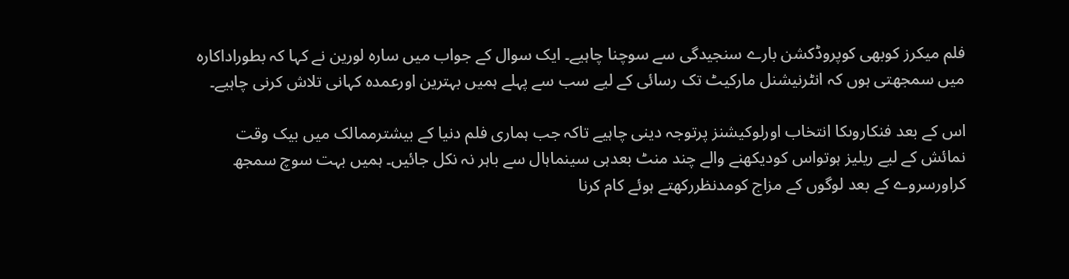فلم میکرز کوبھی کوپروڈکشن بارے سنجیدگی سے سوچنا چاہیے۔ ایک سوال کے جواب میں سارہ لورین نے کہا کہ بطوراداکارہ میں سمجھتی ہوں کہ انٹرنیشنل مارکیٹ تک رسائی کے لیے سب سے پہلے ہمیں بہترین اورعمدہ کہانی تلاش کرنی چاہیے۔

اس کے بعد فنکاروںکا انتخاب اورلوکیشنز پرتوجہ دینی چاہیے تاکہ جب ہماری فلم دنیا کے بیشترممالک میں بیک وقت نمائش کے لیے ریلیز ہوتواس کودیکھنے والے چند منٹ بعدہی سینماہال سے باہر نہ نکل جائیں۔ ہمیں بہت سوچ سمجھ کراورسروے کے بعد لوگوں کے مزاج کومدنظررکھتے ہوئے کام کرنا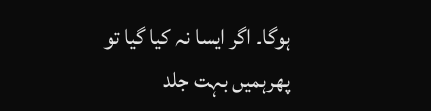ہوگا۔ اگر ایسا نہ کیا گیا تو پھرہمیں بہت جلد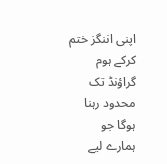اپنی اننگز ختم کرکے ہوم گراؤنڈ تک محدود رہنا ہوگا جو ہمارے لیے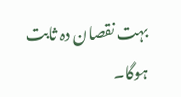بہت نقصان دہ ثابت ہوگا۔